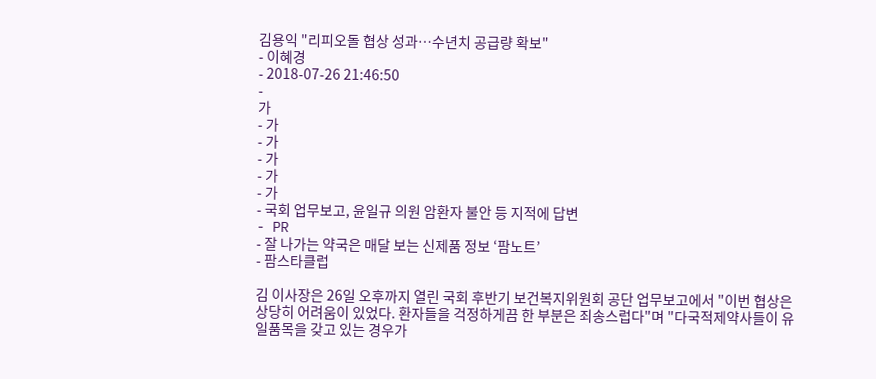김용익 "리피오돌 협상 성과…수년치 공급량 확보"
- 이혜경
- 2018-07-26 21:46:50
-
가
- 가
- 가
- 가
- 가
- 가
- 국회 업무보고, 윤일규 의원 암환자 불안 등 지적에 답변
- PR
- 잘 나가는 약국은 매달 보는 신제품 정보 ‘팜노트’
- 팜스타클럽

김 이사장은 26일 오후까지 열린 국회 후반기 보건복지위원회 공단 업무보고에서 "이번 협상은 상당히 어려움이 있었다. 환자들을 걱정하게끔 한 부분은 죄송스럽다"며 "다국적제약사들이 유일품목을 갖고 있는 경우가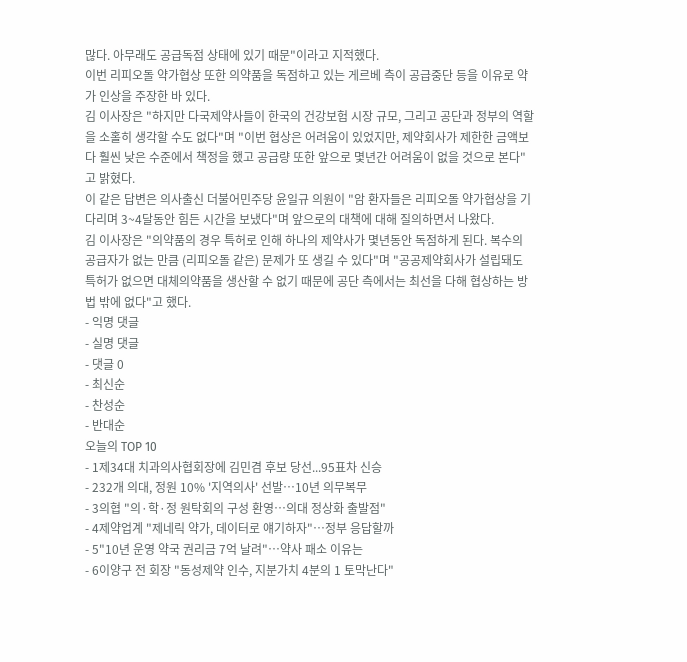많다. 아무래도 공급독점 상태에 있기 때문"이라고 지적했다.
이번 리피오돌 약가협상 또한 의약품을 독점하고 있는 게르베 측이 공급중단 등을 이유로 약가 인상을 주장한 바 있다.
김 이사장은 "하지만 다국제약사들이 한국의 건강보험 시장 규모, 그리고 공단과 정부의 역할을 소홀히 생각할 수도 없다"며 "이번 협상은 어려움이 있었지만, 제약회사가 제한한 금액보다 훨씬 낮은 수준에서 책정을 했고 공급량 또한 앞으로 몇년간 어려움이 없을 것으로 본다"고 밝혔다.
이 같은 답변은 의사출신 더불어민주당 윤일규 의원이 "암 환자들은 리피오돌 약가협상을 기다리며 3~4달동안 힘든 시간을 보냈다"며 앞으로의 대책에 대해 질의하면서 나왔다.
김 이사장은 "의약품의 경우 특허로 인해 하나의 제약사가 몇년동안 독점하게 된다. 복수의 공급자가 없는 만큼 (리피오돌 같은) 문제가 또 생길 수 있다"며 "공공제약회사가 설립돼도 특허가 없으면 대체의약품을 생산할 수 없기 때문에 공단 측에서는 최선을 다해 협상하는 방법 밖에 없다"고 했다.
- 익명 댓글
- 실명 댓글
- 댓글 0
- 최신순
- 찬성순
- 반대순
오늘의 TOP 10
- 1제34대 치과의사협회장에 김민겸 후보 당선...95표차 신승
- 232개 의대, 정원 10% '지역의사' 선발…10년 의무복무
- 3의협 "의·학·정 원탁회의 구성 환영…의대 정상화 출발점"
- 4제약업계 "제네릭 약가, 데이터로 얘기하자"…정부 응답할까
- 5"10년 운영 약국 권리금 7억 날려"…약사 패소 이유는
- 6이양구 전 회장 "동성제약 인수, 지분가치 4분의 1 토막난다"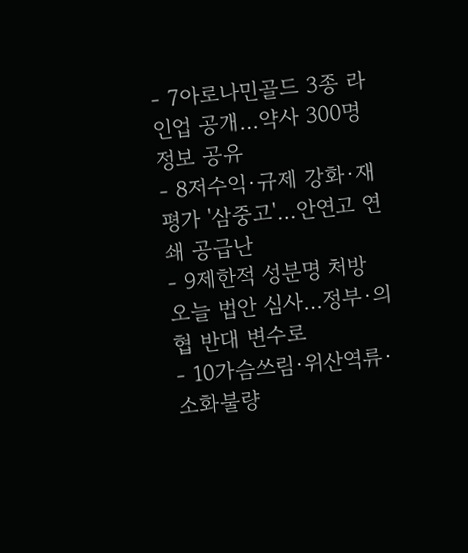- 7아로나민골드 3종 라인업 공개…약사 300명 정보 공유
- 8저수익·규제 강화·재평가 '삼중고'…안연고 연쇄 공급난
- 9제한적 성분명 처방 오늘 법안 심사…정부·의협 반대 변수로
- 10가슴쓰림·위산역류·소화불량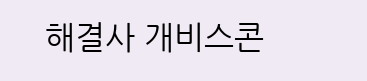해결사 개비스콘